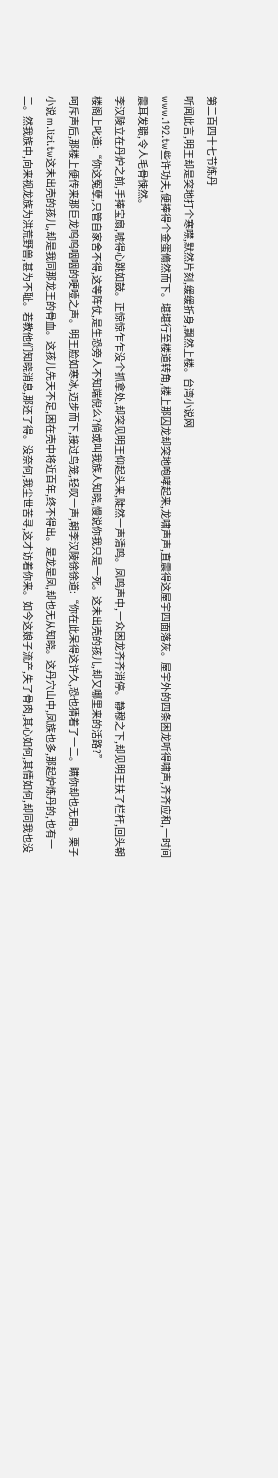第二百四十七节炼丹
听闻此言,明王却是突地打个寒噤,默然片刻,缓缓折身,飘然上楼。台湾小说网
www.192.tw些许功夫,便捧得个金蛋翛然而下。堪堪行至楼道转角,楼上那囚龙却突地咆哮起来,龙啸声声,直震得这屋宇四面落灰。屋宇外的四条困龙听得啸声,齐齐应和,一时间震耳发聩,令人毛骨悚然。
李汉陵立在丹炉之前,手捧宝扇,唬得心跳如鼓。正惊惊乍乍没个抓拿处,却突见明王仰起头来,陡然一声清鸣。凤鸣声中,一众困龙齐齐消停。静穆之下,却见明王扶了栏杆,回头朝楼阁上叱道:“你这冤孽,只管自家舍不得,这等阵仗,是生恐旁人不知端倪么?倘或叫我族人知晓,慢说你我只是一死。这未出壳的孩儿,却又哪里来的活路?”
呵斥声后,那楼上便传来那巨龙呜呜咽咽的哽噎之声。明王脸如寒冰,迈步而下,接过鸟笼,轻叹一声,朝李汉陵徐徐道:“你在此呆得这许久,恐也猜着了一二。瞒你却也无用。栗子小说 m.lizi.tw这未出壳的孩儿,却是我同那龙王的骨血。这孩儿先天不足,困在壳中将近百年,终不得出。是龙是凤,却也无从知晓。这丹穴山中,凤族也多,那起炉炼丹的,也有一二。然我族中,向来视龙族为洪荒野兽,甚为不耻。若教他们知晓消息,那还了得。没奈何,我尘世苦寻,这才访着你来。如今这娘子流产,失了骨肉,其心如何,其情如何,却同我也没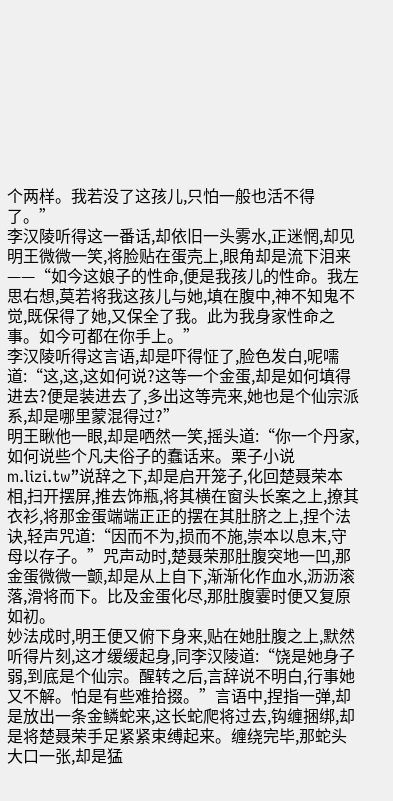个两样。我若没了这孩儿,只怕一般也活不得了。”
李汉陵听得这一番话,却依旧一头雾水,正迷惘,却见明王微微一笑,将脸贴在蛋壳上,眼角却是流下泪来——“如今这娘子的性命,便是我孩儿的性命。我左思右想,莫若将我这孩儿与她,填在腹中,神不知鬼不觉,既保得了她,又保全了我。此为我身家性命之事。如今可都在你手上。”
李汉陵听得这言语,却是吓得怔了,脸色发白,呢嚅道:“这,这,这如何说?这等一个金蛋,却是如何填得进去?便是装进去了,多出这等壳来,她也是个仙宗派系,却是哪里蒙混得过?”
明王瞅他一眼,却是哂然一笑,摇头道:“你一个丹家,如何说些个凡夫俗子的蠢话来。栗子小说 m.lizi.tw”说辞之下,却是启开笼子,化回楚聂荣本相,扫开摆屏,推去饰瓶,将其横在窗头长案之上,撩其衣衫,将那金蛋端端正正的摆在其肚脐之上,捏个法诀,轻声咒道:“因而不为,损而不施,崇本以息末,守母以存子。”咒声动时,楚聂荣那肚腹突地一凹,那金蛋微微一颤,却是从上自下,渐渐化作血水,沥沥滚落,滑将而下。比及金蛋化尽,那肚腹霎时便又复原如初。
妙法成时,明王便又俯下身来,贴在她肚腹之上,默然听得片刻,这才缓缓起身,同李汉陵道:“饶是她身子弱,到底是个仙宗。醒转之后,言辞说不明白,行事她又不解。怕是有些难拾掇。”言语中,捏指一弹,却是放出一条金鳞蛇来,这长蛇爬将过去,钩缠捆绑,却是将楚聂荣手足紧紧束缚起来。缠绕完毕,那蛇头大口一张,却是猛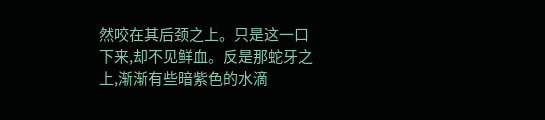然咬在其后颈之上。只是这一口下来,却不见鲜血。反是那蛇牙之上,渐渐有些暗紫色的水滴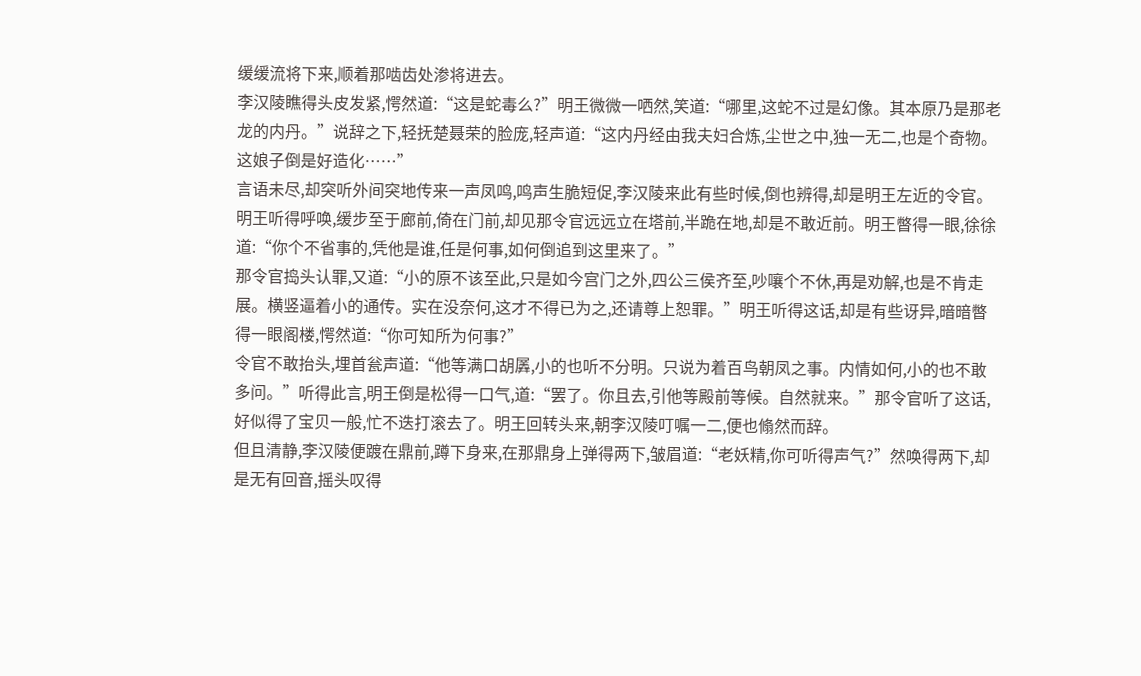缓缓流将下来,顺着那啮齿处渗将进去。
李汉陵瞧得头皮发紧,愕然道:“这是蛇毒么?”明王微微一哂然,笑道:“哪里,这蛇不过是幻像。其本原乃是那老龙的内丹。”说辞之下,轻抚楚聂荣的脸庞,轻声道:“这内丹经由我夫妇合炼,尘世之中,独一无二,也是个奇物。这娘子倒是好造化……”
言语未尽,却突听外间突地传来一声凤鸣,鸣声生脆短促,李汉陵来此有些时候,倒也辨得,却是明王左近的令官。明王听得呼唤,缓步至于廊前,倚在门前,却见那令官远远立在塔前,半跪在地,却是不敢近前。明王暼得一眼,徐徐道:“你个不省事的,凭他是谁,任是何事,如何倒追到这里来了。”
那令官捣头认罪,又道:“小的原不该至此,只是如今宫门之外,四公三侯齐至,吵嚷个不休,再是劝解,也是不肯走展。横竖逼着小的通传。实在没奈何,这才不得已为之,还请尊上恕罪。”明王听得这话,却是有些讶异,暗暗暼得一眼阁楼,愕然道:“你可知所为何事?”
令官不敢抬头,埋首瓮声道:“他等满口胡羼,小的也听不分明。只说为着百鸟朝凤之事。内情如何,小的也不敢多问。”听得此言,明王倒是松得一口气,道:“罢了。你且去,引他等殿前等候。自然就来。”那令官听了这话,好似得了宝贝一般,忙不迭打滚去了。明王回转头来,朝李汉陵叮嘱一二,便也翛然而辞。
但且清静,李汉陵便踱在鼎前,蹲下身来,在那鼎身上弹得两下,皱眉道:“老妖精,你可听得声气?”然唤得两下,却是无有回音,摇头叹得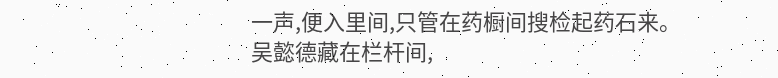一声,便入里间,只管在药橱间搜检起药石来。
吴懿德藏在栏杆间,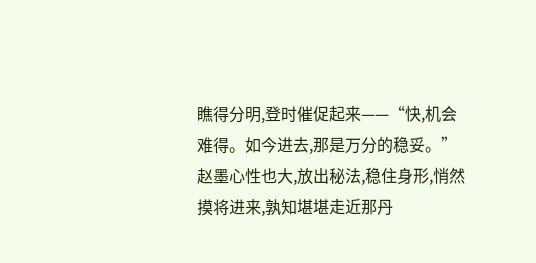瞧得分明,登时催促起来——“快,机会难得。如今进去,那是万分的稳妥。”赵墨心性也大,放出秘法,稳住身形,悄然摸将进来,孰知堪堪走近那丹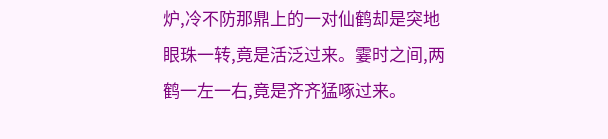炉,冷不防那鼎上的一对仙鹤却是突地眼珠一转,竟是活泛过来。霎时之间,两鹤一左一右,竟是齐齐猛啄过来。